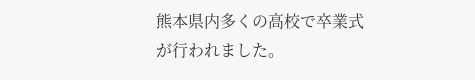熊本県内多くの高校で卒業式が行われました。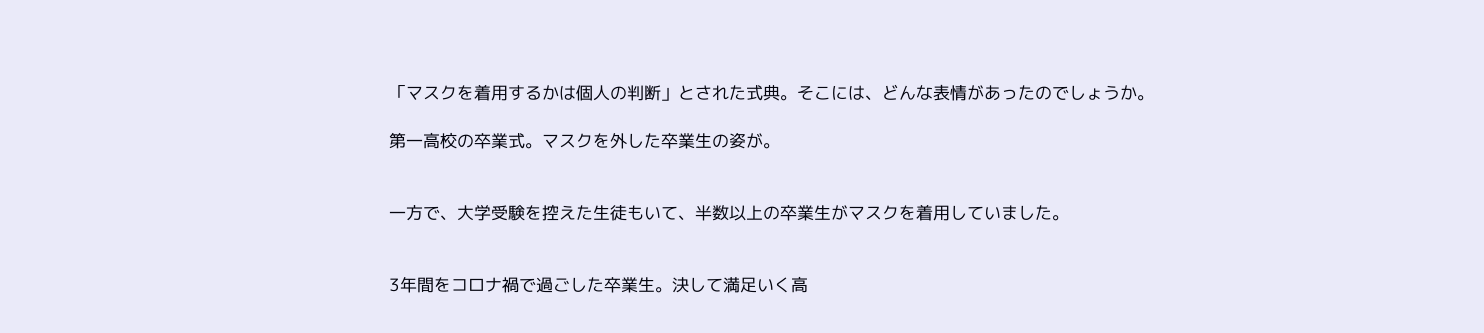「マスクを着用するかは個人の判断」とされた式典。そこには、どんな表情があったのでしょうか。

第一高校の卒業式。マスクを外した卒業生の姿が。


一方で、大学受験を控えた生徒もいて、半数以上の卒業生がマスクを着用していました。


3年間をコロナ禍で過ごした卒業生。決して満足いく高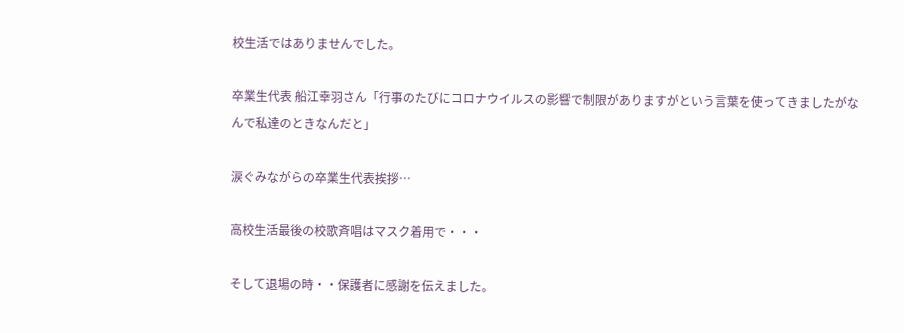校生活ではありませんでした。

卒業生代表 船江幸羽さん「行事のたびにコロナウイルスの影響で制限がありますがという言葉を使ってきましたがなんで私達のときなんだと」

涙ぐみながらの卒業生代表挨拶…

高校生活最後の校歌斉唱はマスク着用で・・・

そして退場の時・・保護者に感謝を伝えました。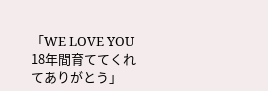「WE LOVE YOU 18年間育ててくれてありがとう」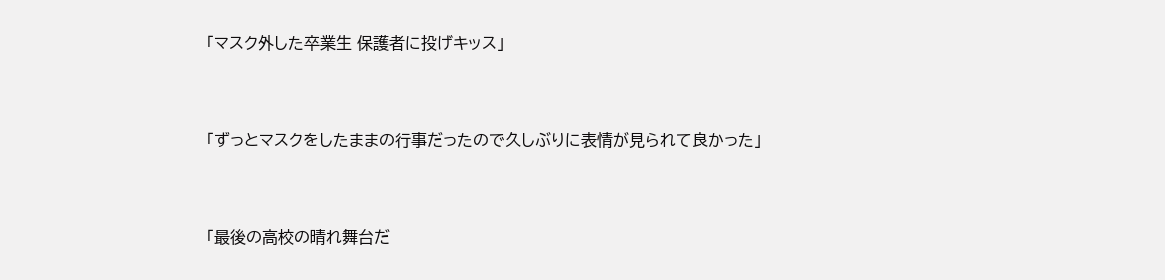「マスク外した卒業生 保護者に投げキッス」


「ずっとマスクをしたままの行事だったので久しぶりに表情が見られて良かった」


「最後の高校の晴れ舞台だ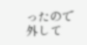ったので外して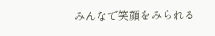みんなで笑顔をみられる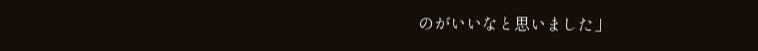のがいいなと思いました」